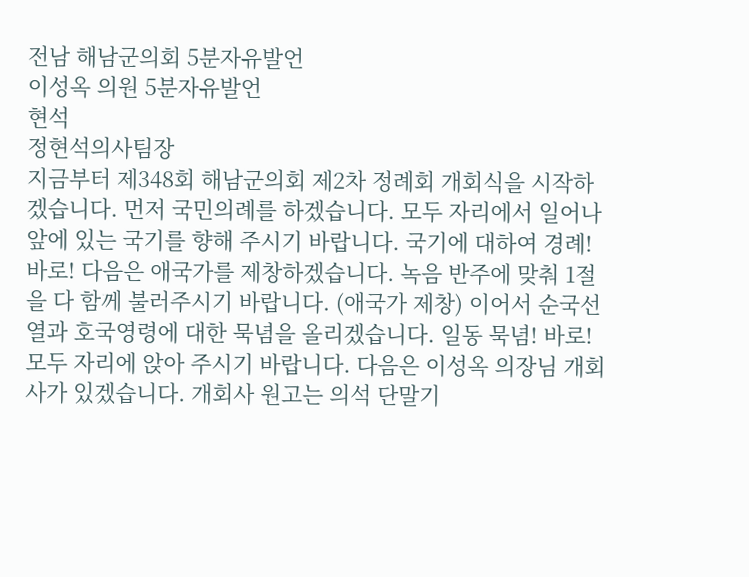전남 해남군의회 5분자유발언
이성옥 의원 5분자유발언
현석
정현석의사팀장
지금부터 제348회 해남군의회 제2차 정례회 개회식을 시작하겠습니다. 먼저 국민의례를 하겠습니다. 모두 자리에서 일어나 앞에 있는 국기를 향해 주시기 바랍니다. 국기에 대하여 경례! 바로! 다음은 애국가를 제창하겠습니다. 녹음 반주에 맞춰 1절을 다 함께 불러주시기 바랍니다. (애국가 제창) 이어서 순국선열과 호국영령에 대한 묵념을 올리겠습니다. 일동 묵념! 바로! 모두 자리에 앉아 주시기 바랍니다. 다음은 이성옥 의장님 개회사가 있겠습니다. 개회사 원고는 의석 단말기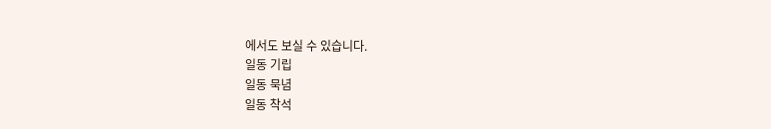에서도 보실 수 있습니다.
일동 기립
일동 묵념
일동 착석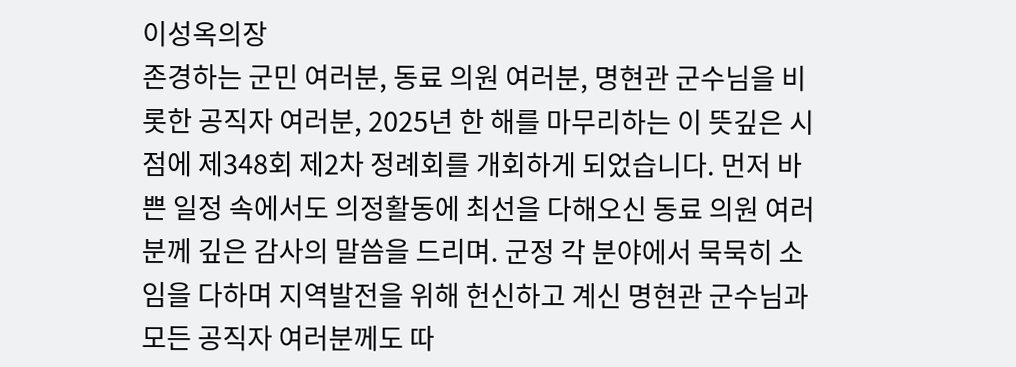이성옥의장
존경하는 군민 여러분, 동료 의원 여러분, 명현관 군수님을 비롯한 공직자 여러분, 2025년 한 해를 마무리하는 이 뜻깊은 시점에 제348회 제2차 정례회를 개회하게 되었습니다. 먼저 바쁜 일정 속에서도 의정활동에 최선을 다해오신 동료 의원 여러분께 깊은 감사의 말씀을 드리며. 군정 각 분야에서 묵묵히 소임을 다하며 지역발전을 위해 헌신하고 계신 명현관 군수님과 모든 공직자 여러분께도 따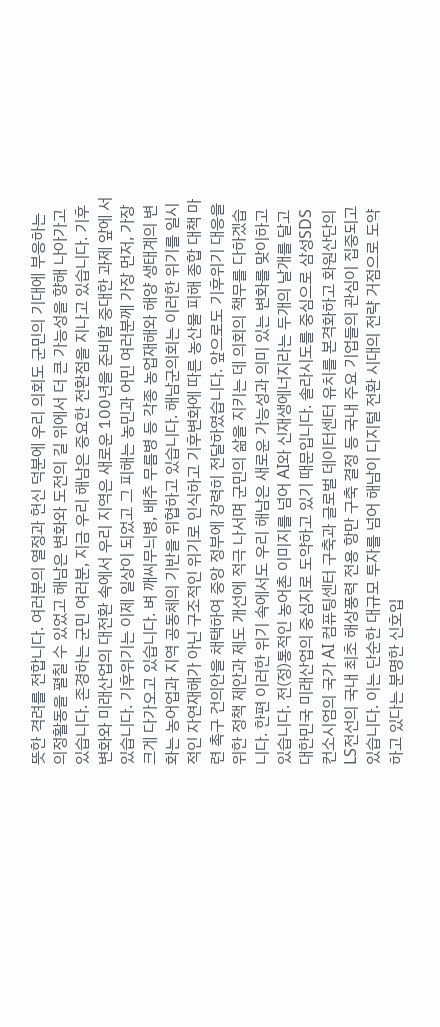뜻한 격려를 전합니다. 여러분의 열정과 헌신 덕분에 우리 의회도 군민의 기대에 부응하는 의정활동을 펼칠 수 있었고 해남은 변화와 도전의 길 위에서 더 큰 가능성을 향해 나아가고 있습니다. 존경하는 군민 여러분, 지금 우리 해남은 중요한 전환점을 지나고 있습니다. 기후변화와 미래산업의 대전환 속에서 우리 지역은 새로운 100년을 준비할 중대한 과제 앞에 서 있습니다. 기후위기는 이제 일상이 되었고 그 피해는 농민과 어민 여러분께 가장 먼저, 가장 크게 다가오고 있습니다. 벼 깨씨무늬병, 배추 무름병 등 각종 농업재해와 해양 생태계의 변화는 농어업과 지역 공동체의 기반을 위협하고 있습니다. 해남군의회는 이러한 위기를 일시적인 자연재해가 아닌 구조적인 위기로 인식하고 기후변화에 따른 농산물 피해 종합 대책 마련 촉구 건의안을 채택하여 중앙 정부에 강력히 전달하였습니다. 앞으로도 기후위기 대응을 위한 정책 제안과 제도 개선에 적극 나서며 군민의 삶을 지키는 데 의회의 책무를 다하겠습니다. 한편 이러한 위기 속에서도 우리 해남은 새로운 가능성과 의미 있는 변화를 맞이하고 있습니다. 전(정)통적인 농어촌 이미지를 넘어 AI와 신재생에너지라는 두개의 날개를 달고 대한민국 미래산업의 중심지로 도약하고 있기 때문입니다. 솔라시도를 중심으로 삼성SDS 컨소시엄의 국가 AI 컴퓨팅센터 구축과 글로벌 데이터센터 유치를 본격화하고 화원산단의 LS전선의 국내 최초 해상풍력 전용 항만 구축 결정 등 국내 주요 기업들의 관심이 집중되고 있습니다. 이는 단순한 대규모 투자를 넘어 해남이 디지털 전환 시대의 전략 거점으로 도약하고 있다는 분명한 신호입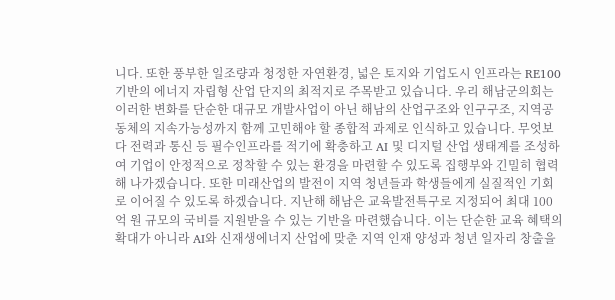니다. 또한 풍부한 일조량과 청정한 자연환경, 넓은 토지와 기업도시 인프라는 RE100 기반의 에너지 자립형 산업 단지의 최적지로 주목받고 있습니다. 우리 해남군의회는 이러한 변화를 단순한 대규모 개발사업이 아닌 해남의 산업구조와 인구구조, 지역공동체의 지속가능성까지 함께 고민해야 할 종합적 과제로 인식하고 있습니다. 무엇보다 전력과 통신 등 필수인프라를 적기에 확충하고 AI 및 디지털 산업 생태계를 조성하여 기업이 안정적으로 정착할 수 있는 환경을 마련할 수 있도록 집행부와 긴밀히 협력해 나가겠습니다. 또한 미래산업의 발전이 지역 청년들과 학생들에게 실질적인 기회로 이어질 수 있도록 하겠습니다. 지난해 해남은 교육발전특구로 지정되어 최대 100억 원 규모의 국비를 지원받을 수 있는 기반을 마련했습니다. 이는 단순한 교육 혜택의 확대가 아니라 AI와 신재생에너지 산업에 맞춘 지역 인재 양성과 청년 일자리 창출을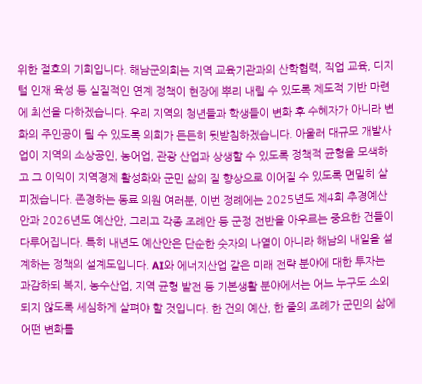위한 절호의 기회입니다. 해남군의회는 지역 교육기관과의 산학협력, 직업 교육, 디지털 인재 육성 등 실질적인 연계 정책이 현장에 뿌리 내릴 수 있도록 제도적 기반 마련에 최선을 다하겠습니다. 우리 지역의 청년들과 학생들이 변화 후 수혜자가 아니라 변화의 주인공이 될 수 있도록 의회가 든든히 뒷받침하겠습니다. 아울러 대규모 개발사업이 지역의 소상공인, 농어업, 관광 산업과 상생할 수 있도록 정책적 균형을 모색하고 그 이익이 지역경제 활성화와 군민 삶의 질 향상으로 이어질 수 있도록 면밀히 살피겠습니다. 존경하는 동료 의원 여러분, 이번 정례에는 2025년도 제4회 추경예산안과 2026년도 예산안, 그리고 각종 조례안 등 군정 전반을 아우르는 중요한 건들이 다루어집니다. 특히 내년도 예산안은 단순한 숫자의 나열이 아니라 해남의 내일을 설계하는 정책의 설계도입니다. AI와 에너지산업 같은 미래 전략 분야에 대한 투자는 과감하되 복지, 농수산업, 지역 균형 발전 등 기본생활 분야에서는 어느 누구도 소외되지 않도록 세심하게 살펴야 할 것입니다. 한 건의 예산, 한 줄의 조례가 군민의 삶에 어떤 변화를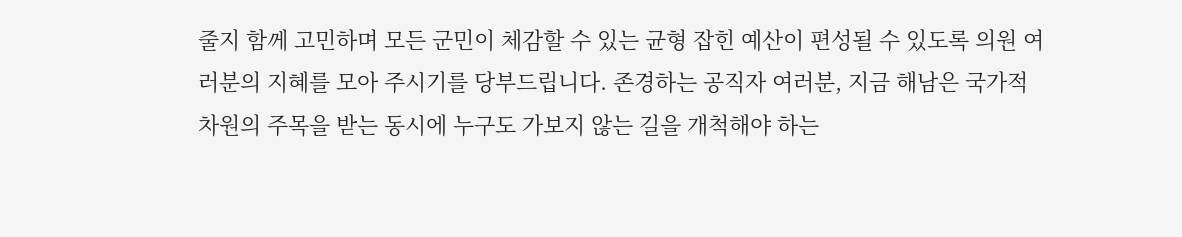줄지 함께 고민하며 모든 군민이 체감할 수 있는 균형 잡힌 예산이 편성될 수 있도록 의원 여러분의 지혜를 모아 주시기를 당부드립니다. 존경하는 공직자 여러분, 지금 해남은 국가적 차원의 주목을 받는 동시에 누구도 가보지 않는 길을 개척해야 하는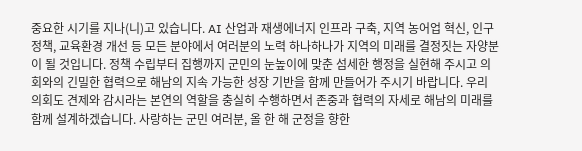중요한 시기를 지나(니)고 있습니다. AI 산업과 재생에너지 인프라 구축, 지역 농어업 혁신, 인구정책, 교육환경 개선 등 모든 분야에서 여러분의 노력 하나하나가 지역의 미래를 결정짓는 자양분이 될 것입니다. 정책 수립부터 집행까지 군민의 눈높이에 맞춘 섬세한 행정을 실현해 주시고 의회와의 긴밀한 협력으로 해남의 지속 가능한 성장 기반을 함께 만들어가 주시기 바랍니다. 우리 의회도 견제와 감시라는 본연의 역할을 충실히 수행하면서 존중과 협력의 자세로 해남의 미래를 함께 설계하겠습니다. 사랑하는 군민 여러분, 올 한 해 군정을 향한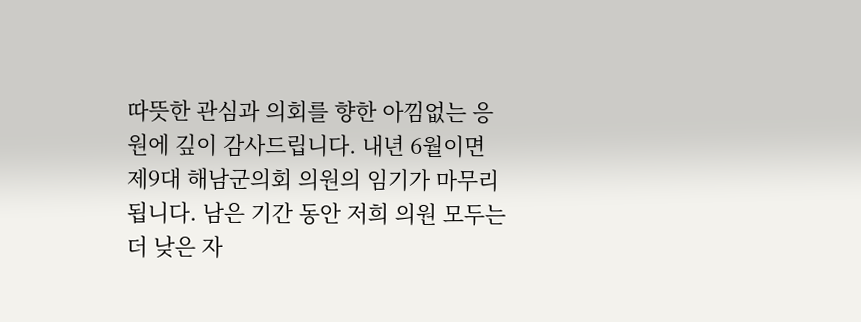따뜻한 관심과 의회를 향한 아낌없는 응원에 깊이 감사드립니다. 내년 6월이면 제9대 해남군의회 의원의 임기가 마무리됩니다. 남은 기간 동안 저희 의원 모두는 더 낮은 자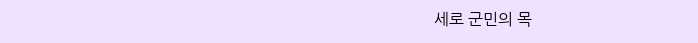세로 군민의 목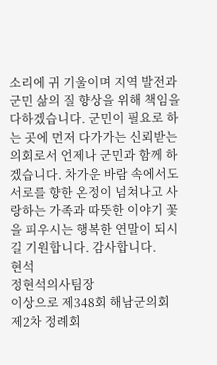소리에 귀 기울이며 지역 발전과 군민 삶의 질 향상을 위해 책임을 다하겠습니다. 군민이 필요로 하는 곳에 먼저 다가가는 신뢰받는 의회로서 언제나 군민과 함께 하겠습니다. 차가운 바람 속에서도 서로를 향한 온정이 넘쳐나고 사랑하는 가족과 따뜻한 이야기 꽃을 피우시는 행복한 연말이 되시길 기원합니다. 감사합니다.
현석
정현석의사팀장
이상으로 제348회 해남군의회 제2차 정례회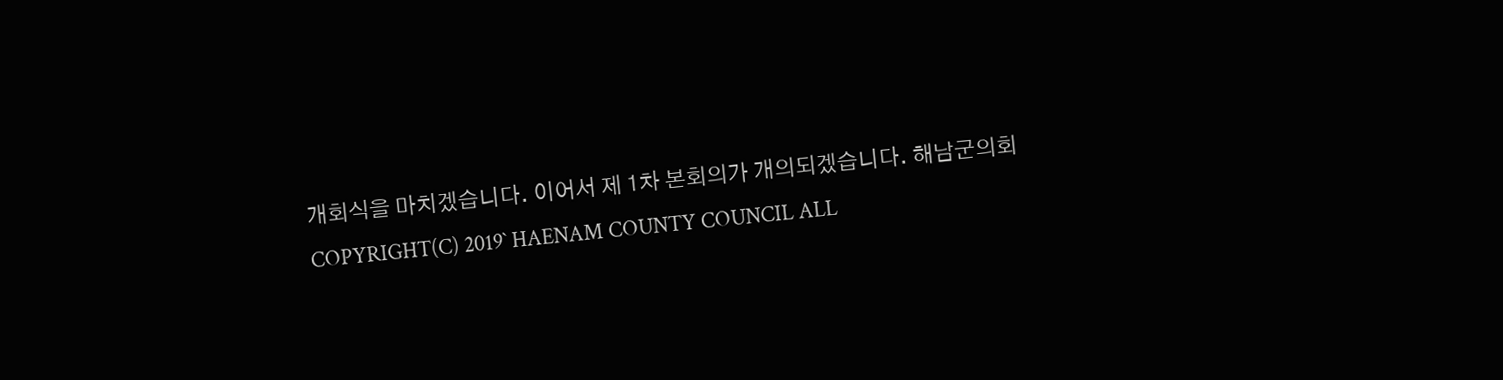개회식을 마치겠습니다. 이어서 제 1차 본회의가 개의되겠습니다. 해남군의회 COPYRIGHT(C) 2019` HAENAM COUNTY COUNCIL ALL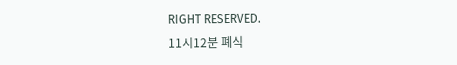RIGHT RESERVED.
11시12분 폐식